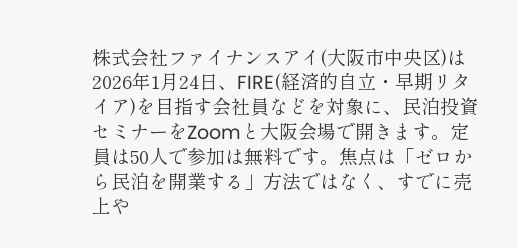株式会社ファイナンスアイ(大阪市中央区)は2026年1月24日、FIRE(経済的自立・早期リタイア)を目指す会社員などを対象に、民泊投資セミナーをZoomと大阪会場で開きます。定員は50人で参加は無料です。焦点は「ゼロから民泊を開業する」方法ではなく、すでに売上や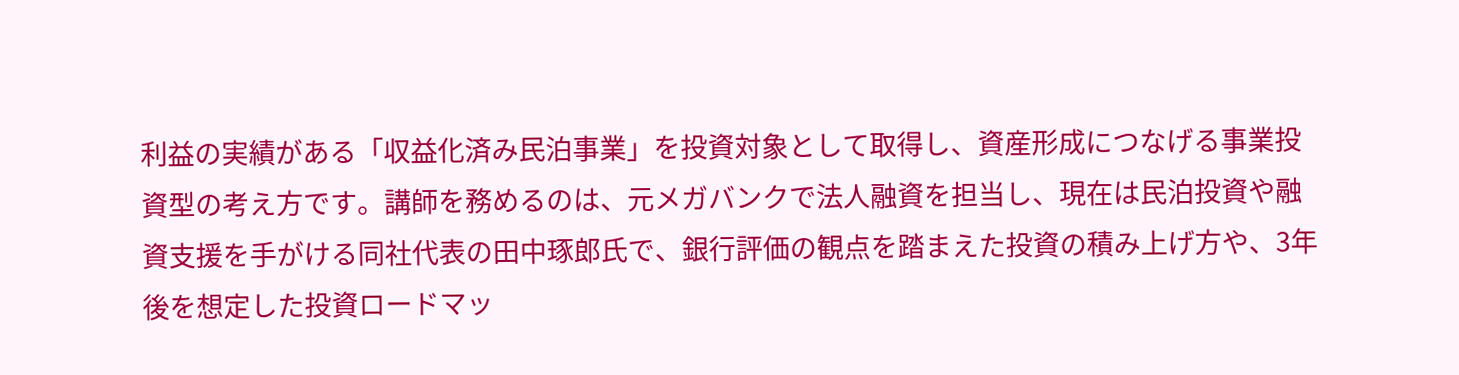利益の実績がある「収益化済み民泊事業」を投資対象として取得し、資産形成につなげる事業投資型の考え方です。講師を務めるのは、元メガバンクで法人融資を担当し、現在は民泊投資や融資支援を手がける同社代表の田中琢郎氏で、銀行評価の観点を踏まえた投資の積み上げ方や、3年後を想定した投資ロードマッ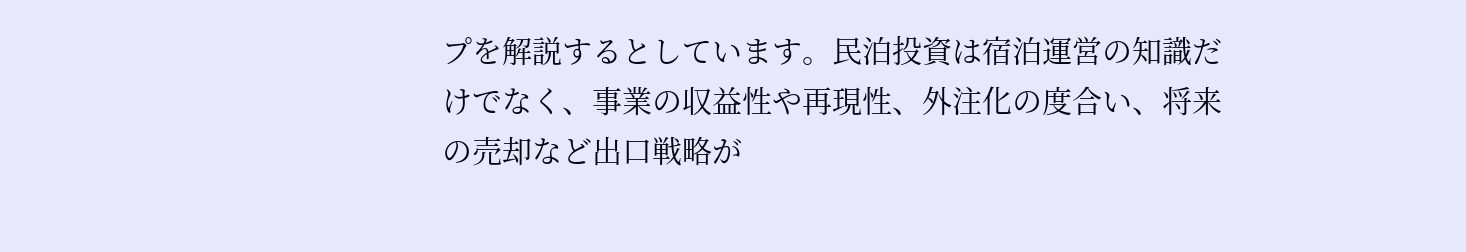プを解説するとしています。民泊投資は宿泊運営の知識だけでなく、事業の収益性や再現性、外注化の度合い、将来の売却など出口戦略が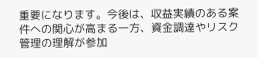重要になります。今後は、収益実績のある案件への関心が高まる一方、資金調達やリスク管理の理解が参加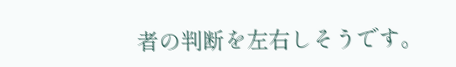者の判断を左右しそうです。